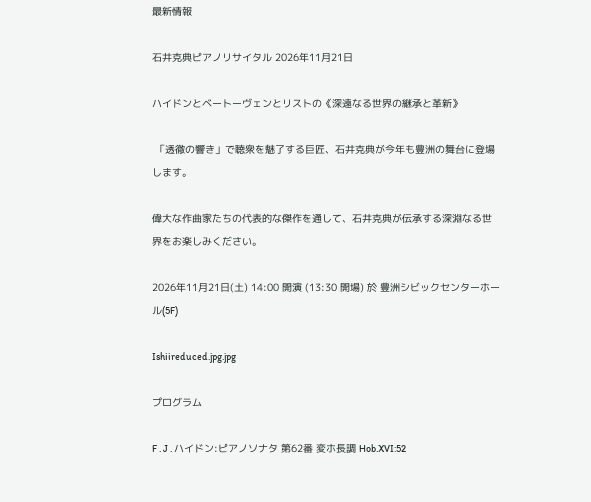最新情報

石井克典ピアノリサイタル 2026年11月21日

ハイドンとベートーヴェンとリストの《深遠なる世界の継承と革新》

 「透徹の響き」で聴衆を魅了する巨匠、石井克典が今年も豊洲の舞台に登場します。

偉大な作曲家たちの代表的な傑作を通して、石井克典が伝承する深淵なる世界をお楽しみください。

2026年11月21日(土) 14:00 開演 (13:30 開場) 於 豊洲シビックセンターホール(5F)

Ishiireduced.jpg.jpg

プログラム

F . J . ハイドン:ピアノソナタ 第62番 変ホ長調 Hob.XVI:52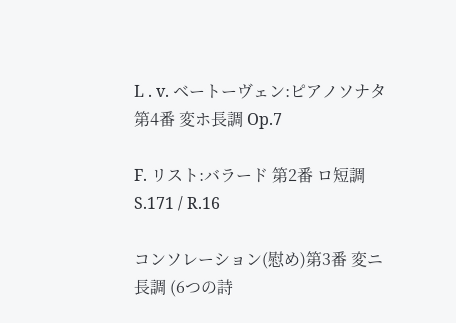L . v. ベートーヴェン:ピアノソナタ 第4番 変ホ長調 Op.7

F. リスト:バラード 第2番 ロ短調 S.171 / R.16

コンソレーション(慰め)第3番 変ニ長調 (6つの詩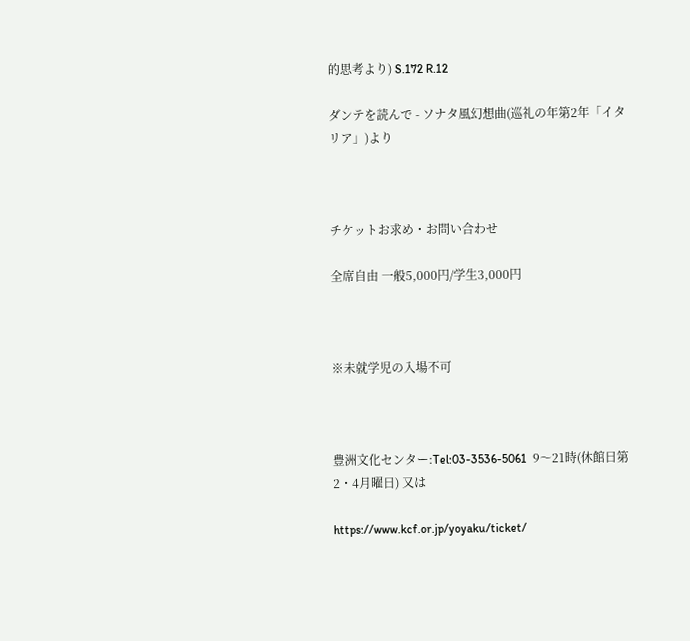的思考より) S.172 R.12

ダンテを読んで - ソナタ風幻想曲(巡礼の年第2年「イタリア」)より



チケットお求め・お問い合わせ

全席自由 一般5,000円/学生3,000円



※未就学児の入場不可



豊洲文化センター:Tel:03-3536-5061  9〜21時(休館日第2・4月曜日) 又は

https://www.kcf.or.jp/yoyaku/ticket/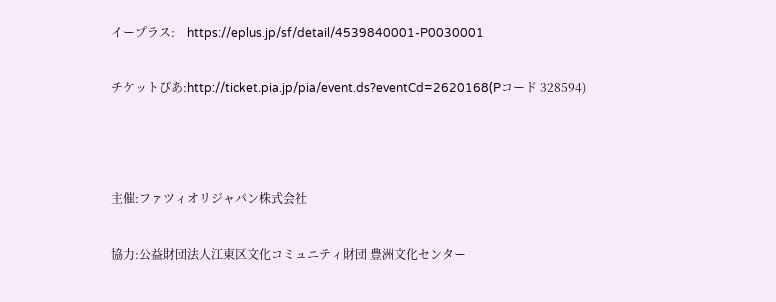イープラス:    https://eplus.jp/sf/detail/4539840001-P0030001

チケットぴあ:http://ticket.pia.jp/pia/event.ds?eventCd=2620168(Pコード 328594)



主催:ファツィオリジャパン株式会社

協力:公益財団法人江東区文化コミュニティ財団 豊洲文化センター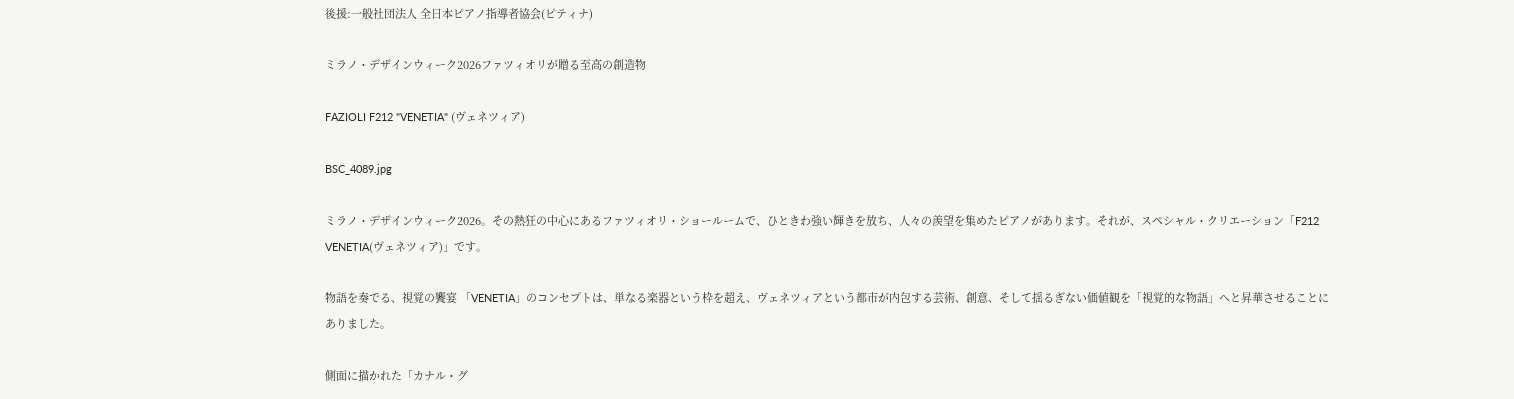後援:一般社団法人 全日本ピアノ指導者協会(ピティナ)

ミラノ・デザインウィーク2026ファツィオリが贈る至高の創造物

FAZIOLI F212 "VENETIA" (ヴェネツィア)

BSC_4089.jpg

ミラノ・デザインウィーク2026。その熱狂の中心にあるファツィオリ・ショールームで、ひときわ強い輝きを放ち、人々の羨望を集めたピアノがあります。それが、スペシャル・クリエーション「F212 VENETIA(ヴェネツィア)」です。

物語を奏でる、視覚の饗宴 「VENETIA」のコンセプトは、単なる楽器という枠を超え、ヴェネツィアという都市が内包する芸術、創意、そして揺るぎない価値観を「視覚的な物語」へと昇華させることにありました。

側面に描かれた「カナル・グ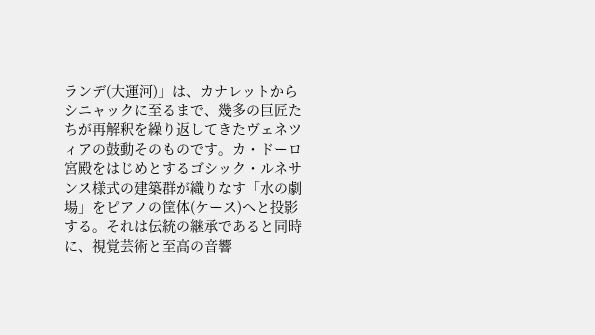ランデ(大運河)」は、カナレットからシニャックに至るまで、幾多の巨匠たちが再解釈を繰り返してきたヴェネツィアの鼓動そのものです。カ・ドーロ宮殿をはじめとするゴシック・ルネサンス様式の建築群が織りなす「水の劇場」をピアノの筐体(ケース)へと投影する。それは伝統の継承であると同時に、視覚芸術と至高の音響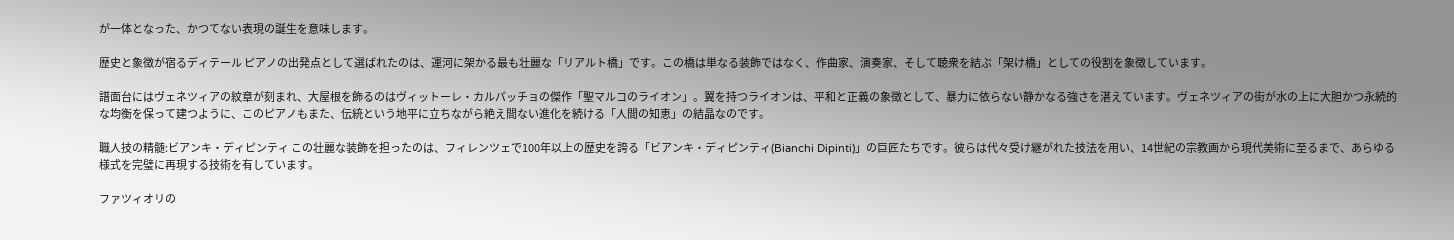が一体となった、かつてない表現の誕生を意味します。

歴史と象徴が宿るディテール ピアノの出発点として選ばれたのは、運河に架かる最も壮麗な「リアルト橋」です。この橋は単なる装飾ではなく、作曲家、演奏家、そして聴衆を結ぶ「架け橋」としての役割を象徴しています。

譜面台にはヴェネツィアの紋章が刻まれ、大屋根を飾るのはヴィットーレ・カルパッチョの傑作「聖マルコのライオン」。翼を持つライオンは、平和と正義の象徴として、暴力に依らない静かなる強さを湛えています。ヴェネツィアの街が水の上に大胆かつ永続的な均衡を保って建つように、このピアノもまた、伝統という地平に立ちながら絶え間ない進化を続ける「人間の知恵」の結晶なのです。

職人技の精髄:ビアンキ・ディピンティ この壮麗な装飾を担ったのは、フィレンツェで100年以上の歴史を誇る「ビアンキ・ディピンティ(Bianchi Dipinti)」の巨匠たちです。彼らは代々受け継がれた技法を用い、14世紀の宗教画から現代美術に至るまで、あらゆる様式を完璧に再現する技術を有しています。

ファツィオリの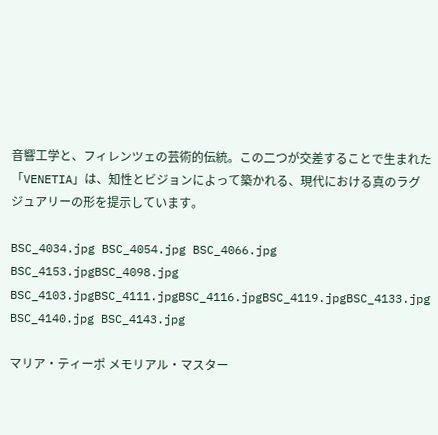音響工学と、フィレンツェの芸術的伝統。この二つが交差することで生まれた「VENETIA」は、知性とビジョンによって築かれる、現代における真のラグジュアリーの形を提示しています。

BSC_4034.jpg BSC_4054.jpg BSC_4066.jpg BSC_4153.jpgBSC_4098.jpg BSC_4103.jpgBSC_4111.jpgBSC_4116.jpgBSC_4119.jpgBSC_4133.jpg BSC_4140.jpg BSC_4143.jpg

マリア・ティーポ メモリアル・マスター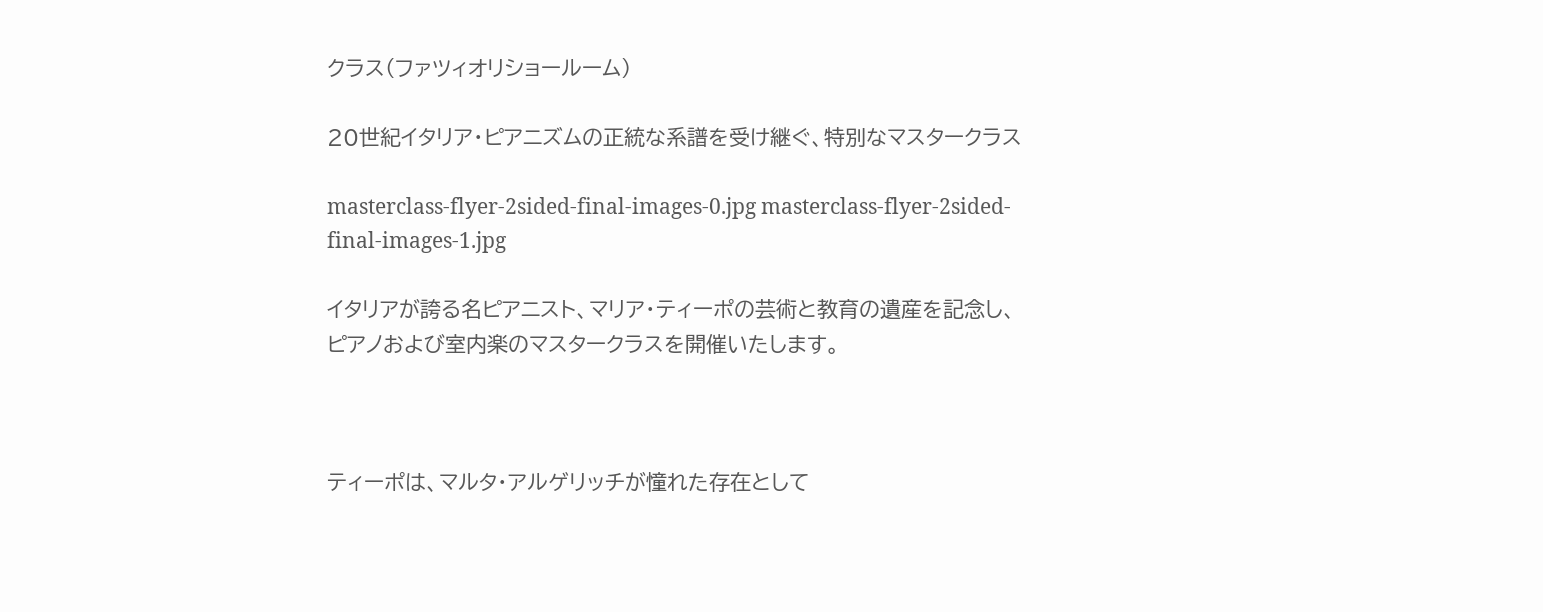クラス(ファツィオリショールーム)

20世紀イタリア・ピアニズムの正統な系譜を受け継ぐ、特別なマスタークラス

masterclass-flyer-2sided-final-images-0.jpg masterclass-flyer-2sided-final-images-1.jpg

イタリアが誇る名ピアニスト、マリア・ティーポの芸術と教育の遺産を記念し、ピアノおよび室内楽のマスタークラスを開催いたします。



ティーポは、マルタ・アルゲリッチが憧れた存在として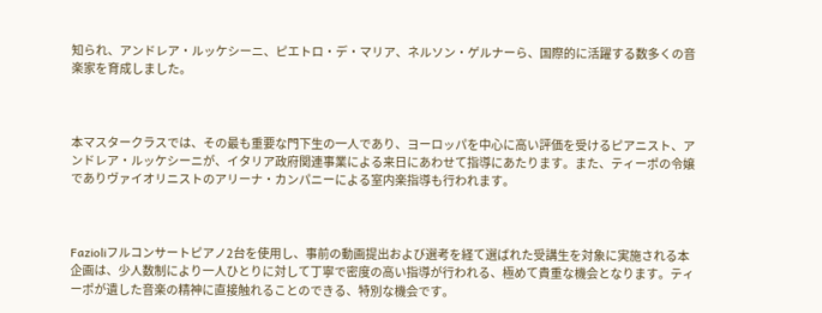知られ、アンドレア・ルッケシーニ、ピエトロ・デ・マリア、ネルソン・ゲルナーら、国際的に活躍する数多くの音楽家を育成しました。



本マスタークラスでは、その最も重要な門下生の一人であり、ヨーロッパを中心に高い評価を受けるピアニスト、アンドレア・ルッケシーニが、イタリア政府関連事業による来日にあわせて指導にあたります。また、ティーポの令嬢でありヴァイオリニストのアリーナ・カンパニーによる室内楽指導も行われます。



Fazioliフルコンサートピアノ2台を使用し、事前の動画提出および選考を経て選ばれた受講生を対象に実施される本企画は、少人数制により一人ひとりに対して丁寧で密度の高い指導が行われる、極めて貴重な機会となります。ティーポが遺した音楽の精神に直接触れることのできる、特別な機会です。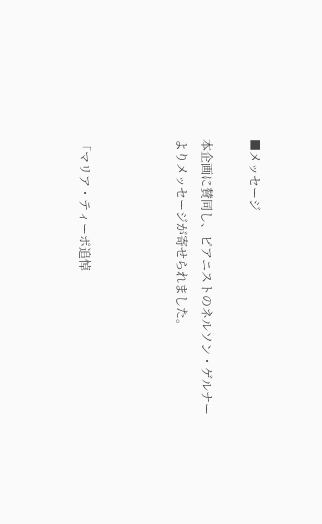■メッセージ

本企画に賛同し、ピアニストのネルソン・ゲルナーよりメッセージが寄せられました。



「マリア・ティーポ追悼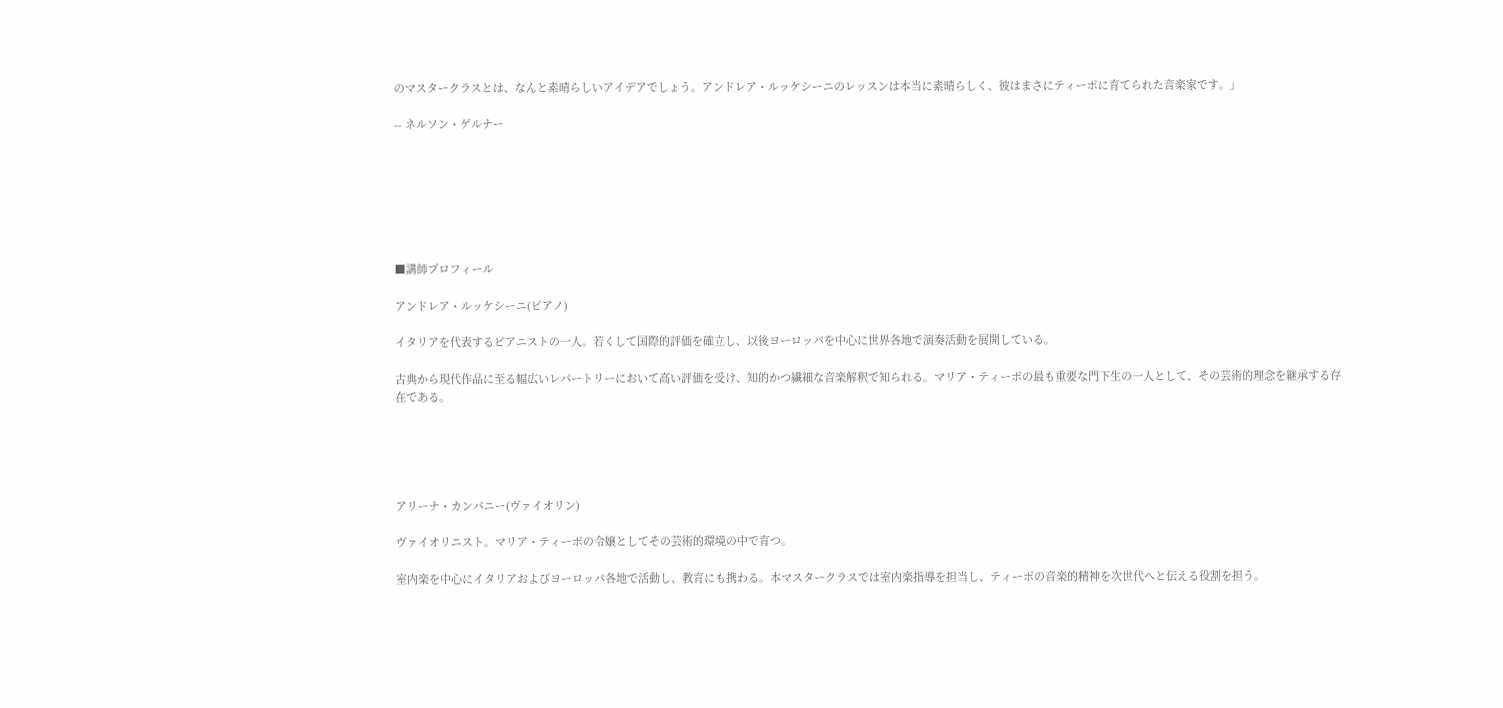のマスタークラスとは、なんと素晴らしいアイデアでしょう。アンドレア・ルッケシーニのレッスンは本当に素晴らしく、彼はまさにティーポに育てられた音楽家です。」

-- ネルソン・ゲルナー







■講師プロフィール

アンドレア・ルッケシーニ(ピアノ)

イタリアを代表するピアニストの一人。若くして国際的評価を確立し、以後ヨーロッパを中心に世界各地で演奏活動を展開している。

古典から現代作品に至る幅広いレパートリーにおいて高い評価を受け、知的かつ繊細な音楽解釈で知られる。マリア・ティーポの最も重要な門下生の一人として、その芸術的理念を継承する存在である。





アリーナ・カンパニー(ヴァイオリン)

ヴァイオリニスト。マリア・ティーポの令嬢としてその芸術的環境の中で育つ。

室内楽を中心にイタリアおよびヨーロッパ各地で活動し、教育にも携わる。本マスタークラスでは室内楽指導を担当し、ティーポの音楽的精神を次世代へと伝える役割を担う。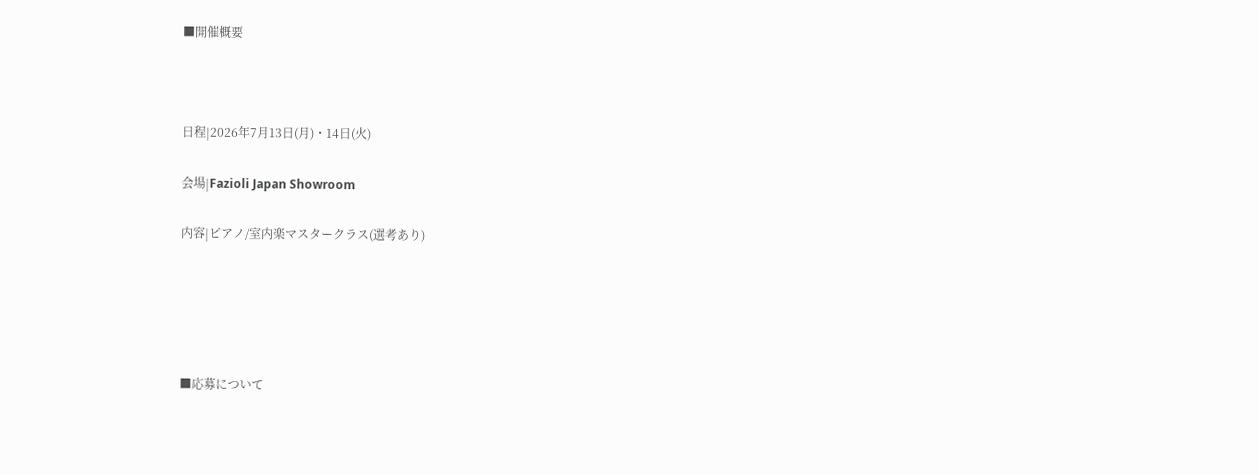■開催概要



日程|2026年7月13日(月)・14日(火)

会場|Fazioli Japan Showroom

内容|ピアノ/室内楽マスタークラス(選考あり)





■応募について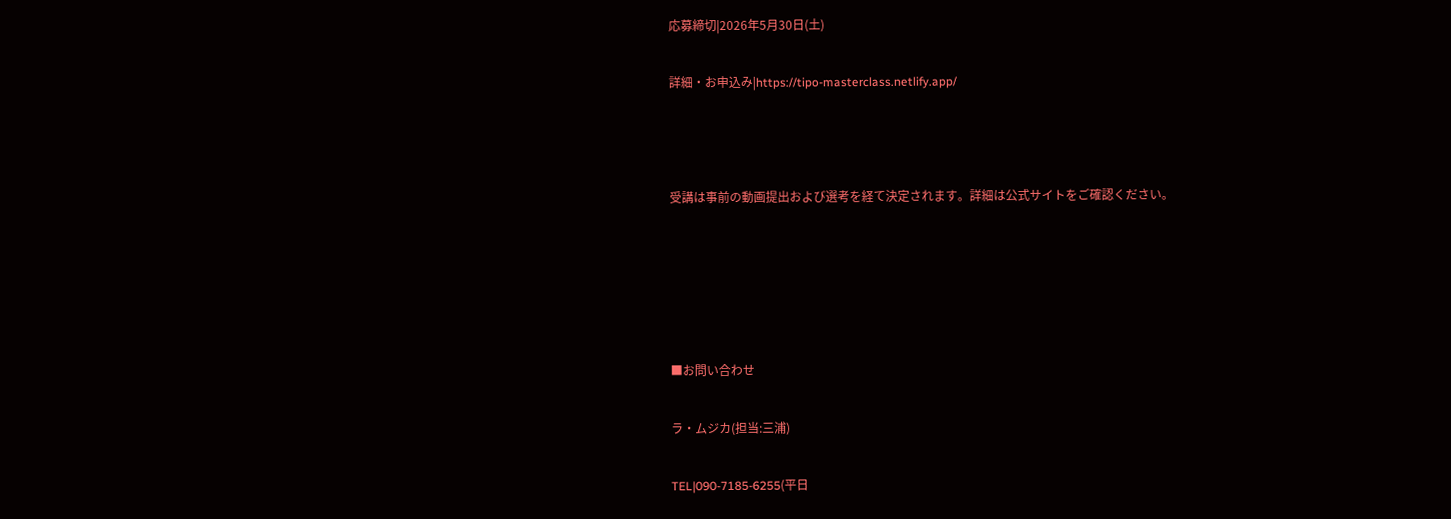応募締切|2026年5月30日(土)

詳細・お申込み|https://tipo-masterclass.netlify.app/



受講は事前の動画提出および選考を経て決定されます。詳細は公式サイトをご確認ください。





■お問い合わせ

ラ・ムジカ(担当:三浦)

TEL|090-7185-6255(平日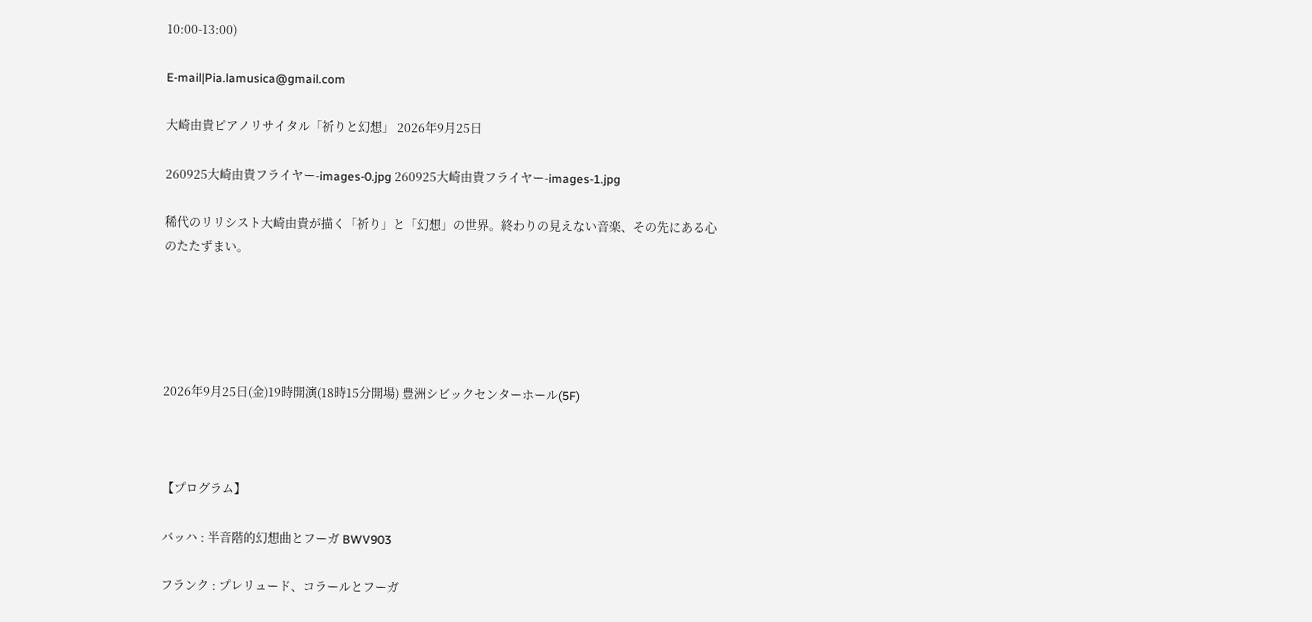10:00-13:00)

E-mail|Pia.lamusica@gmail.com

大崎由貴ピアノリサイタル「祈りと幻想」 2026年9月25日

260925大崎由貴フライヤー-images-0.jpg 260925大崎由貴フライヤー-images-1.jpg

稀代のリリシスト大崎由貴が描く「祈り」と「幻想」の世界。終わりの見えない音楽、その先にある心のたたずまい。





2026年9月25日(金)19時開演(18時15分開場) 豊洲シビックセンターホール(5F)



【プログラム】

バッハ : 半音階的幻想曲とフーガ BWV903

フランク : プレリュード、コラールとフーガ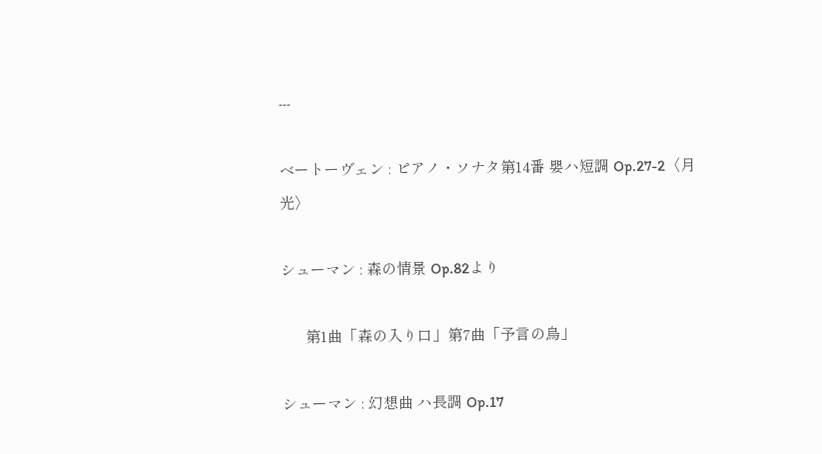---

ベートーヴェン : ピアノ・ソナタ第14番 嬰ハ短調 Op.27-2〈月光〉

シューマン : 森の情景 Op.82より

      第1曲「森の入り口」第7曲「予言の鳥」

シューマン : 幻想曲 ハ長調 Op.17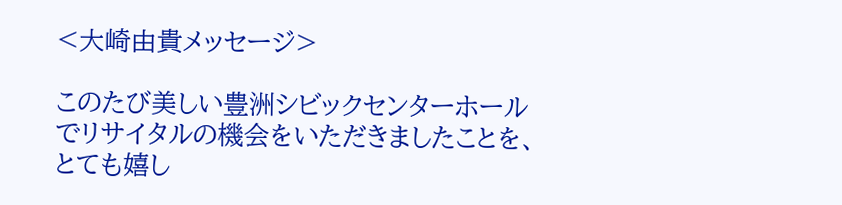<大崎由貴メッセージ>

このたび美しい豊洲シビックセンターホールでリサイタルの機会をいただきましたことを、とても嬉し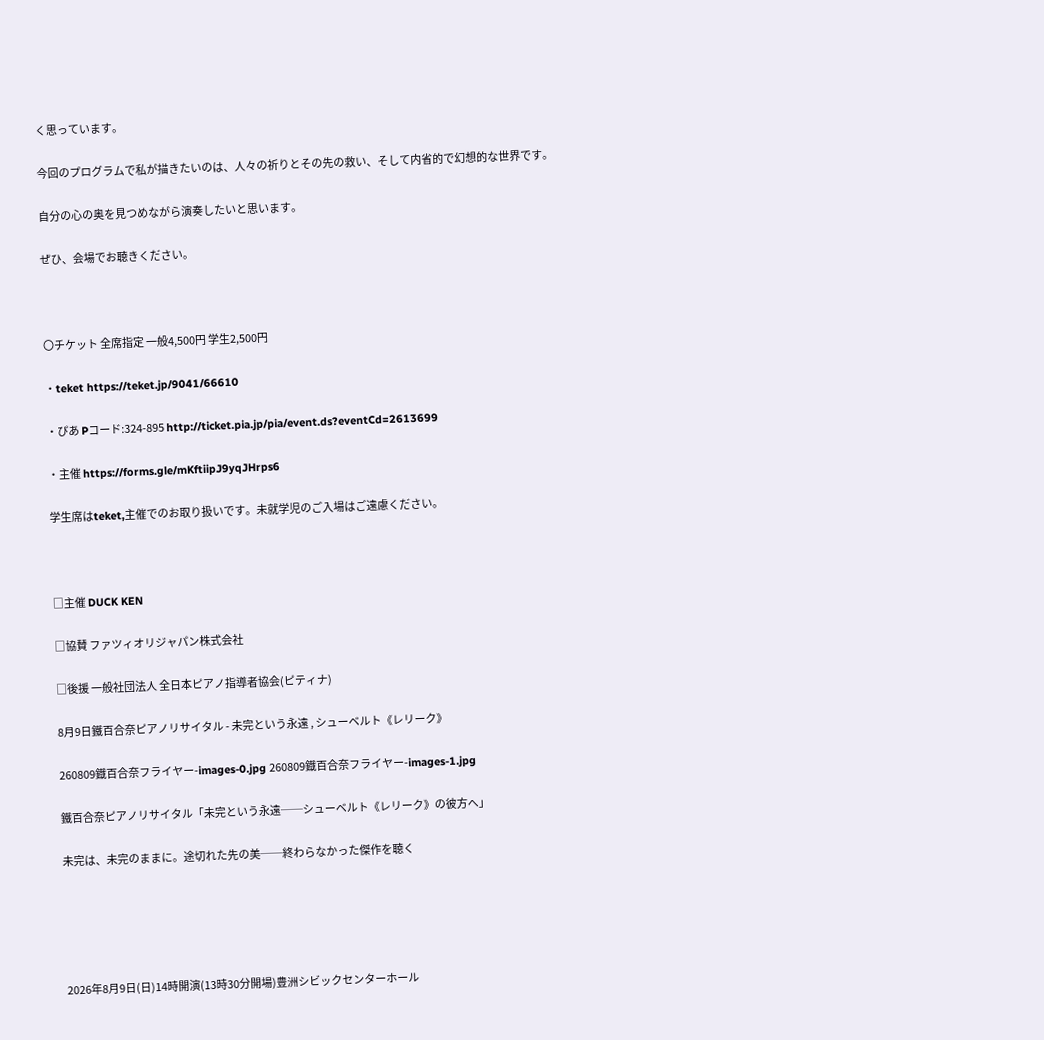く思っています。

今回のプログラムで私が描きたいのは、人々の祈りとその先の救い、そして内省的で幻想的な世界です。

自分の心の奥を見つめながら演奏したいと思います。

ぜひ、会場でお聴きください。



〇チケット 全席指定 一般4,500円 学生2,500円

・teket https://teket.jp/9041/66610

・ぴあ Pコード:324-895 http://ticket.pia.jp/pia/event.ds?eventCd=2613699

・主催 https://forms.gle/mKftiipJ9yqJHrps6

学生席はteket,主催でのお取り扱いです。未就学児のご入場はご遠慮ください。



□主催 DUCK KEN

□協賛 ファツィオリジャパン株式会社

□後援 一般社団法人 全日本ピアノ指導者協会(ピティナ)

8月9日鐵百合奈ピアノリサイタル - 未完という永遠 , シューベルト《レリーク》

260809鐡百合奈フライヤー-images-0.jpg 260809鐡百合奈フライヤー-images-1.jpg

鐵百合奈ピアノリサイタル「未完という永遠──シューベルト《レリーク》の彼方へ」

未完は、未完のままに。途切れた先の美──終わらなかった傑作を聴く





2026年8月9日(日)14時開演(13時30分開場)豊洲シビックセンターホール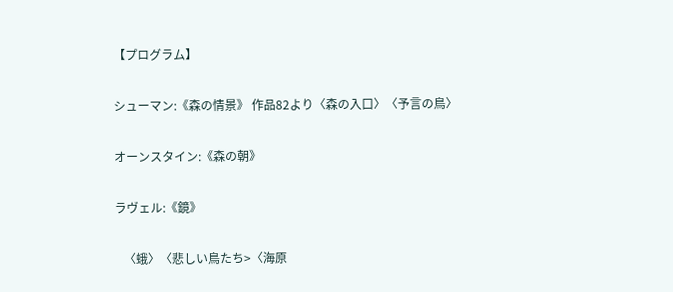【プログラム】

シューマン:《森の情景》 作品82より〈森の入口〉〈予言の鳥〉

オーンスタイン:《森の朝》

ラヴェル:《鏡》

   〈蛾〉〈悲しい鳥たち>〈海原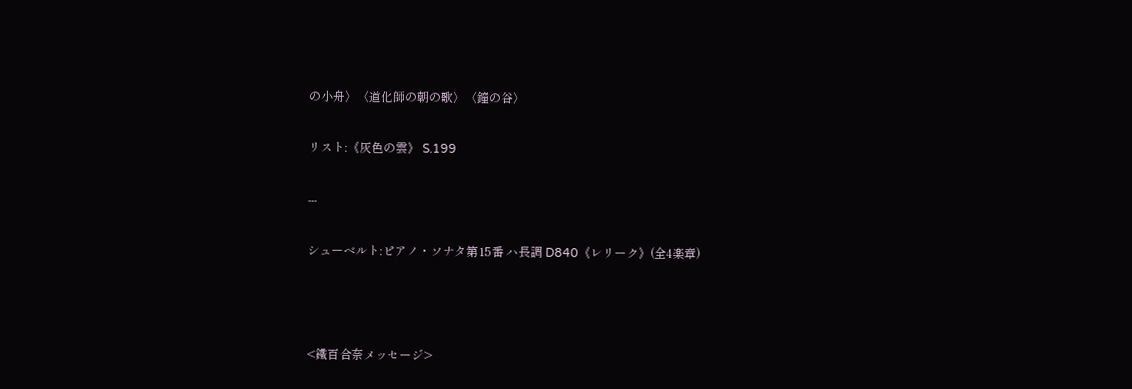の小舟〉〈道化師の朝の歌〉〈鐘の谷〉

リスト:《灰色の雲》 S.199

---

シューベルト:ピアノ・ソナタ第15番 ハ長調 D840《レリーク》(全4楽章)



<鐵百合奈メッセージ>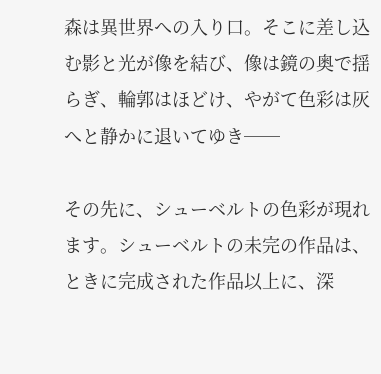森は異世界への入り口。そこに差し込む影と光が像を結び、像は鏡の奥で揺らぎ、輪郭はほどけ、やがて色彩は灰へと静かに退いてゆき──

その先に、シューベルトの色彩が現れます。シューベルトの未完の作品は、ときに完成された作品以上に、深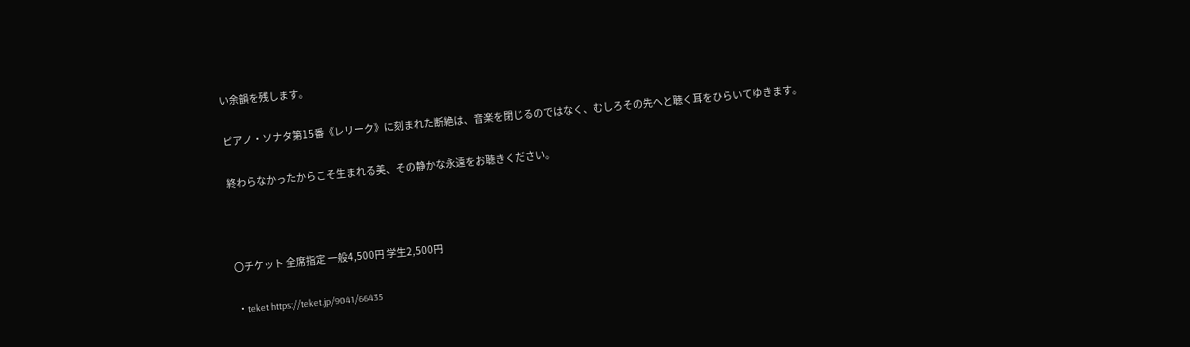い余韻を残します。

ピアノ・ソナタ第15番《レリーク》に刻まれた断絶は、音楽を閉じるのではなく、むしろその先へと聴く耳をひらいてゆきます。

終わらなかったからこそ生まれる美、その静かな永遠をお聴きください。



〇チケット 全席指定 一般4,500円 学生2,500円

・teket https://teket.jp/9041/66435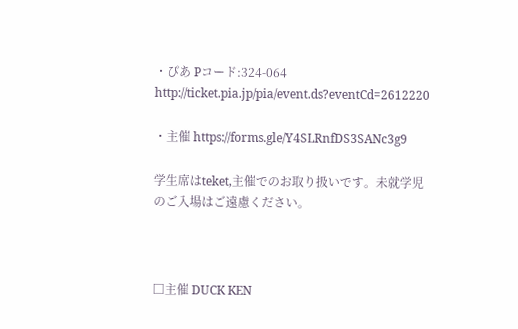・ぴあ Pコード:324-064 http://ticket.pia.jp/pia/event.ds?eventCd=2612220

・主催 https://forms.gle/Y4SLRnfDS3SANc3g9

学生席はteket,主催でのお取り扱いです。未就学児のご入場はご遠慮ください。



□主催 DUCK KEN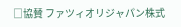□協賛 ファツィオリジャパン株式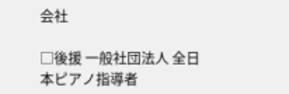会社

□後援 一般社団法人 全日本ピアノ指導者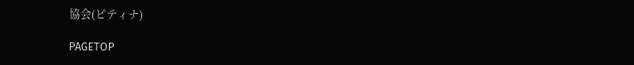協会(ピティナ)

PAGETOP